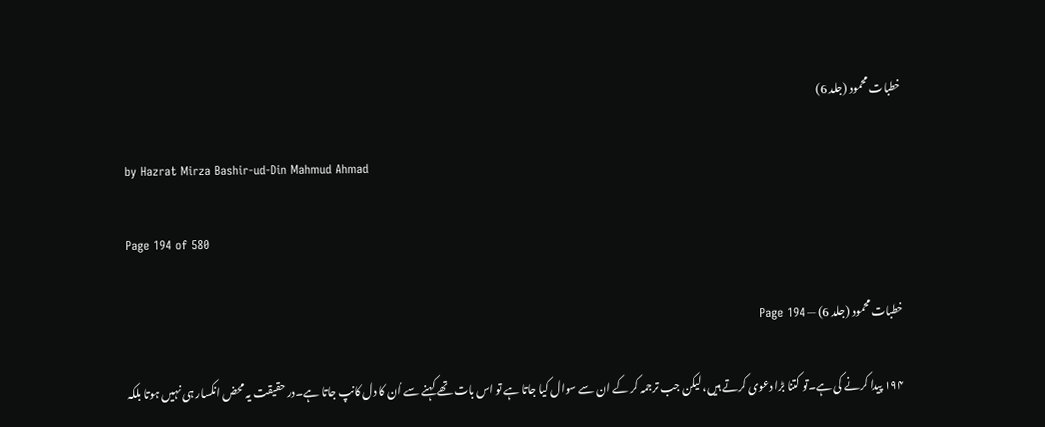خطبات محمود (جلد 6)

by Hazrat Mirza Bashir-ud-Din Mahmud Ahmad

Page 194 of 580

خطبات محمود (جلد 6) — Page 194

۱۹۴ پیدا کرنے کی ہے۔تو کتنا بڑا دعوی کرتے ہیں، لیکن جب ترجمہ کر کے ان سے سوال کیا جاتا ہے تو اس بات تھے کہنے سے اُن کا دل کانپ جاتا ہے۔در حقیقت یہ محض انکسار ہی نہیں ہوتا بلکہ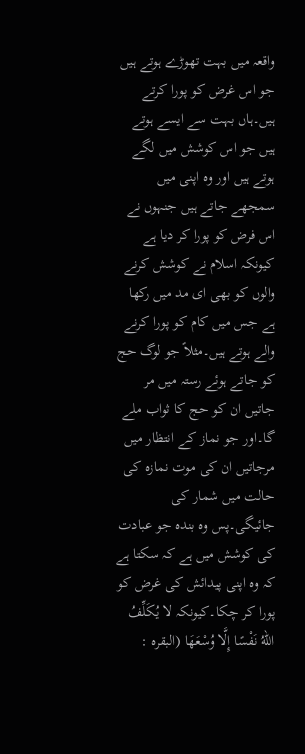واقعہ میں بہت تھوڑے ہوتے ہیں جو اس غرض کو پورا کرتے ہیں۔ہاں بہت سے ایسے ہوتے ہیں جو اس کوشش میں لگے ہوتے ہیں اور وہ اپنی میں سمجھے جاتے ہیں جنہوں نے اس فرض کو پورا کر دیا ہے کیونکہ اسلام نے کوشش کرنے والوں کو بھی ای مد میں رکھا ہے جس میں کام کو پورا کرنے والے ہوتے ہیں۔مثلاً جو لوگ حج کو جاتے ہوئے رستہ میں مر جاتیں ان کو حج کا ثواب ملے گا۔اور جو نماز کے انتظار میں مرجاتیں ان کی موت نمازہ کی حالت میں شمار کی جائیگی۔پس وہ بندہ جو عبادت کی کوشش میں ہے کہ سکتا ہے کہ وہ اپنی پیدائش کی غرض کو پورا کر چکا۔کیونکہ لا يُكَلِّفُ اللهُ نَفْسًا إِلَّا وُسْعَهَا (البقره :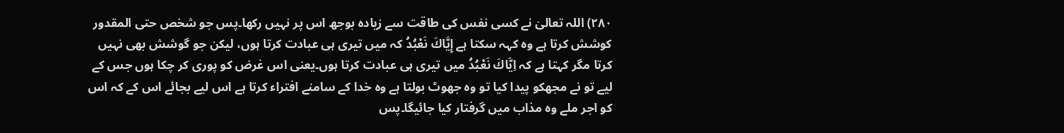۲۸۰) اللہ تعالیٰ نے کسی نفس کی طاقت سے زیادہ بوجھ اس پر نہیں رکھا۔پس جو شخص حتی المقدور کوشش کرتا ہے وہ کہہ سکتا ہے إِيَّاكَ نَعْبُدُ کہ میں تیری ہی عبادت کرتا ہوں، لیکن جو گوشش بھی نہیں کرتا مگر کہتا ہے کہ اِيَّاكَ نَعْبُدُ میں تیری ہی عبادت کرتا ہوں۔یعنی اس غرض کو پوری کر چکا ہوں جس کے لیے تو نے مجھکو پیدا کیا تو وہ جھوٹ بولتا ہے وہ خدا کے سامنے افتراء کرتا ہے اس لیے بجائے اس کے کہ اس کو اجر ملے وہ مذاب میں گرفتار کیا جائیگا۔پس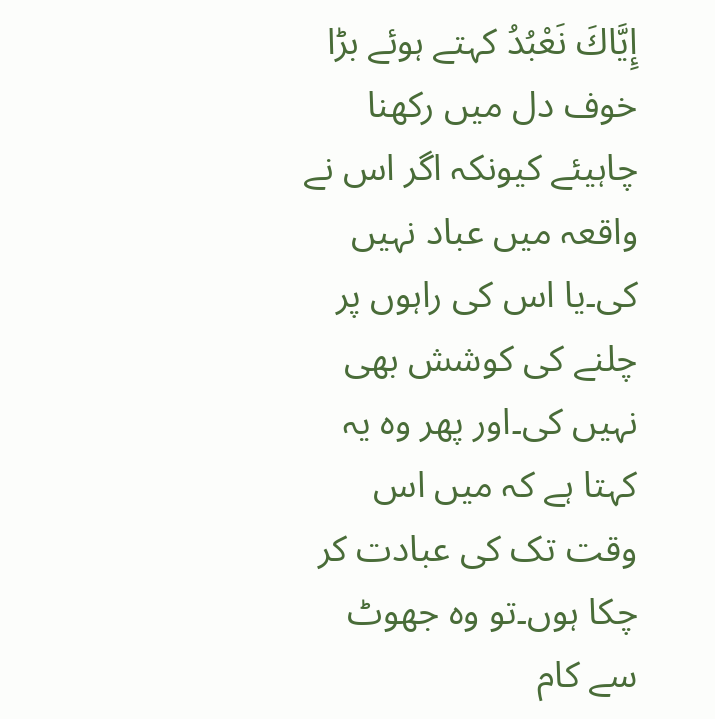إِيَّاكَ نَعْبُدُ کہتے ہوئے بڑا خوف دل میں رکھنا چاہیئے کیونکہ اگر اس نے واقعہ میں عباد نہیں کی۔یا اس کی راہوں پر چلنے کی کوشش بھی نہیں کی۔اور پھر وہ یہ کہتا ہے کہ میں اس وقت تک کی عبادت کر چکا ہوں۔تو وہ جھوٹ سے کام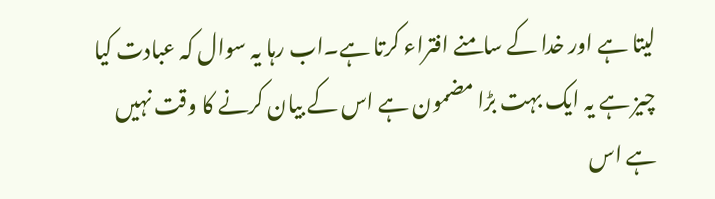لیتا ہے اور خدا کے سامنے افتراء کرتا ہے۔اب رہا یہ سوال کہ عبادت کیا چیز ہے یہ ایک بہت بڑا مضمون ہے اس کے بیان کرنے کا وقت نہیں ہے اس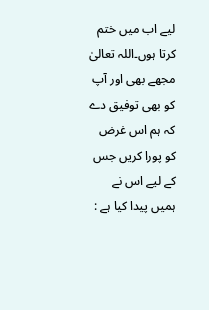لیے اب میں ختم کرتا ہوں۔اللہ تعالیٰ مجھے بھی اور آپ کو بھی توفیق دے کہ ہم اس غرض کو پورا کریں جس کے لیے اس نے ہمیں پیدا کیا ہے :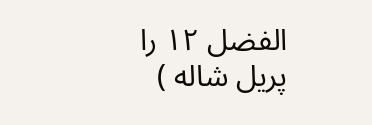الفضل ۱۲ را پریل شاله )